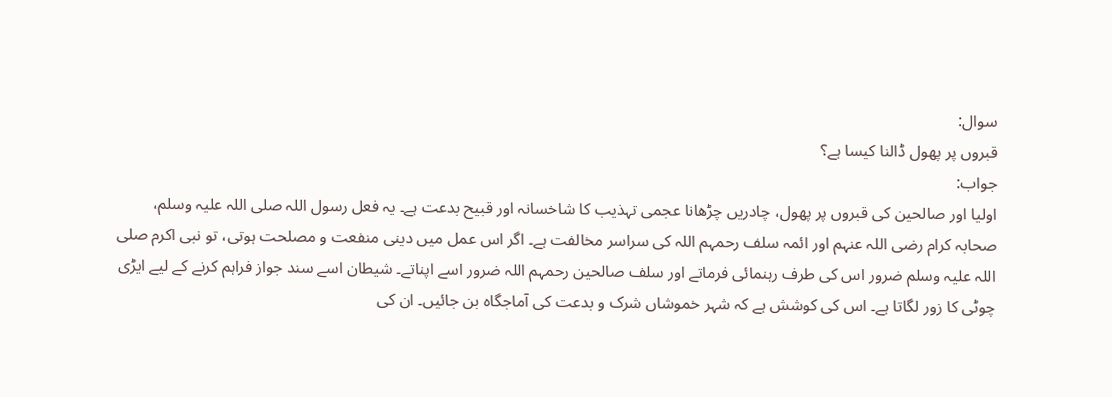سوال:
قبروں پر پھول ڈالنا کیسا ہے؟
جواب:
اولیا اور صالحین کی قبروں پر پھول، چادریں چڑھانا عجمی تہذیب کا شاخسانہ اور قبیح بدعت ہے۔ یہ فعل رسول اللہ صلی اللہ علیہ وسلم، صحابہ کرام رضی اللہ عنہم اور ائمہ سلف رحمہم اللہ کی سراسر مخالفت ہے۔ اگر اس عمل میں دینی منفعت و مصلحت ہوتی، تو نبی اکرم صلی اللہ علیہ وسلم ضرور اس کی طرف رہنمائی فرماتے اور سلف صالحین رحمہم اللہ ضرور اسے اپناتے۔ شیطان اسے سند جواز فراہم کرنے کے لیے ایڑی چوٹی کا زور لگاتا ہے۔ اس کی کوشش ہے کہ شہر خموشاں شرک و بدعت کی آماجگاہ بن جائیں۔ ان کی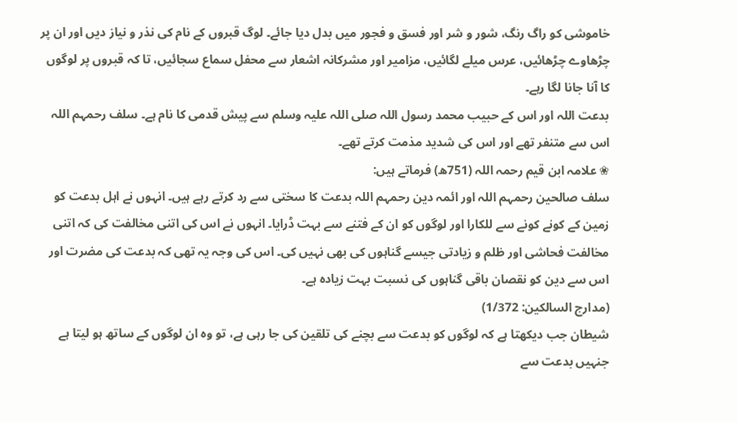خاموشی کو راگ رنگ، شور و شر اور فسق و فجور میں بدل دیا جائے۔ لوگ قبروں کے نام کی نذر و نیاز دیں اور ان پر چڑھاوے چڑھائیں، عرس میلے لگائیں، مزامیر اور مشرکانہ اشعار سے محفل سماع سجائیں، تا کہ قبروں پر لوگوں کا آنا جانا لگا رہے۔
بدعت اللہ اور اس کے حبیب محمد رسول اللہ صلی اللہ علیہ وسلم سے پیش قدمی کا نام ہے۔ سلف رحمہم اللہ اس سے متنفر تھے اور اس کی شدید مذمت کرتے تھے۔
❀ علامہ ابن قیم رحمہ اللہ (751ھ) فرماتے ہیں:
سلف صالحین رحمہم اللہ اور ائمہ دین رحمہم اللہ بدعت کا سختی سے رد کرتے رہے ہیں۔ انہوں نے اہل بدعت کو زمین کے کونے کونے سے للکارا اور لوگوں کو ان کے فتنے سے بہت ڈرایا۔ انہوں نے اس کی اتنی مخالفت کی کہ اتنی مخالفت فحاشی اور ظلم و زیادتی جیسے گناہوں کی بھی نہیں کی۔ اس کی وجہ یہ تھی کہ بدعت کی مضرت اور اس سے دین کو نقصان باقی گناہوں کی نسبت بہت زیادہ ہے۔
(مدارج السالكين: 1/372)
شیطان جب دیکھتا ہے کہ لوگوں کو بدعت سے بچنے کی تلقین کی جا رہی ہے، تو وہ ان لوگوں کے ساتھ ہو لیتا ہے جنہیں بدعت سے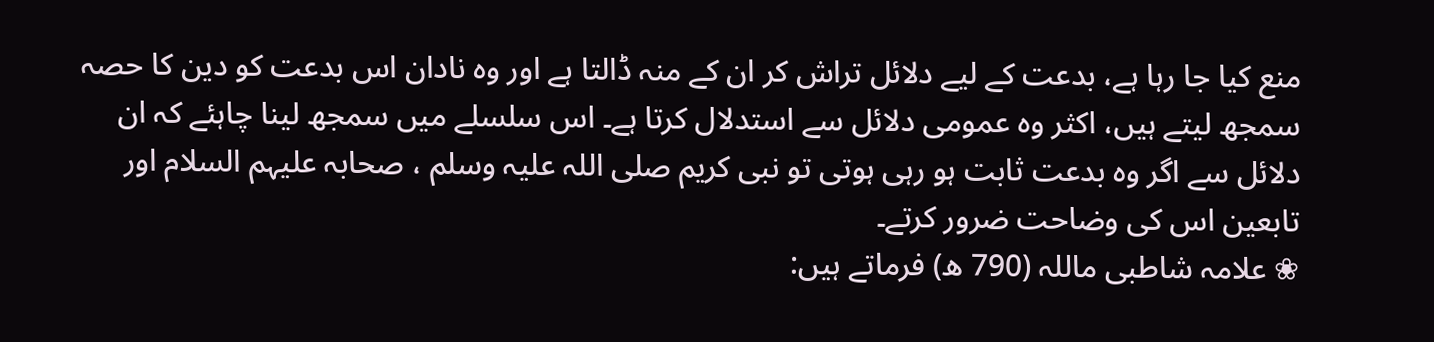منع کیا جا رہا ہے، بدعت کے لیے دلائل تراش کر ان کے منہ ڈالتا ہے اور وہ نادان اس بدعت کو دین کا حصہ سمجھ لیتے ہیں، اکثر وہ عمومی دلائل سے استدلال کرتا ہے۔ اس سلسلے میں سمجھ لینا چاہئے کہ ان دلائل سے اگر وہ بدعت ثابت ہو رہی ہوتی تو نبی کریم صلی اللہ علیہ وسلم ، صحابہ علیہم السلام اور تابعین اس کی وضاحت ضرور کرتے۔
❀ علامہ شاطبی ماللہ (790 ھ) فرماتے ہیں: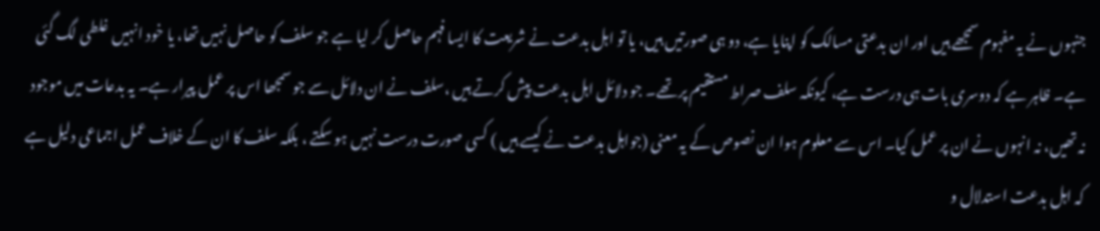جنہوں نے یہ مفہوم سمجھے ہیں اور ان بدعتی مسالک کو اپنایا ہے، دو ہی صورتیں ہیں، یا تو اہل بدعت نے شریعت کا ایسا فہم حاصل کر لیا ہے جو سلف کو حاصل نہیں تھا، یا خود انہیں غلطی لگ گئی ہے۔ ظاہر ہے کہ دوسری بات ہی درست ہے، کیونکہ سلف صراط مستقیم پر تھے۔ جو دلائل اہل بدعت پیش کرتے ہیں ،سلف نے ان دلائل سے جو سمجھا اس پر عمل پیرار ہے۔ یہ بدعات میں موجود نہ تھیں، نہ انہوں نے ان پر عمل کیا۔ اس سے معلوم ہوا ان نصوص کے یہ معنی (جواہل بدعت نے کیسے ہیں ) کسی صورت درست نہیں ہو سکتے ، بلکہ سلف کا ان کے خلاف عمل اجماعی دلیل ہے کہ اہل بدعت استدلال و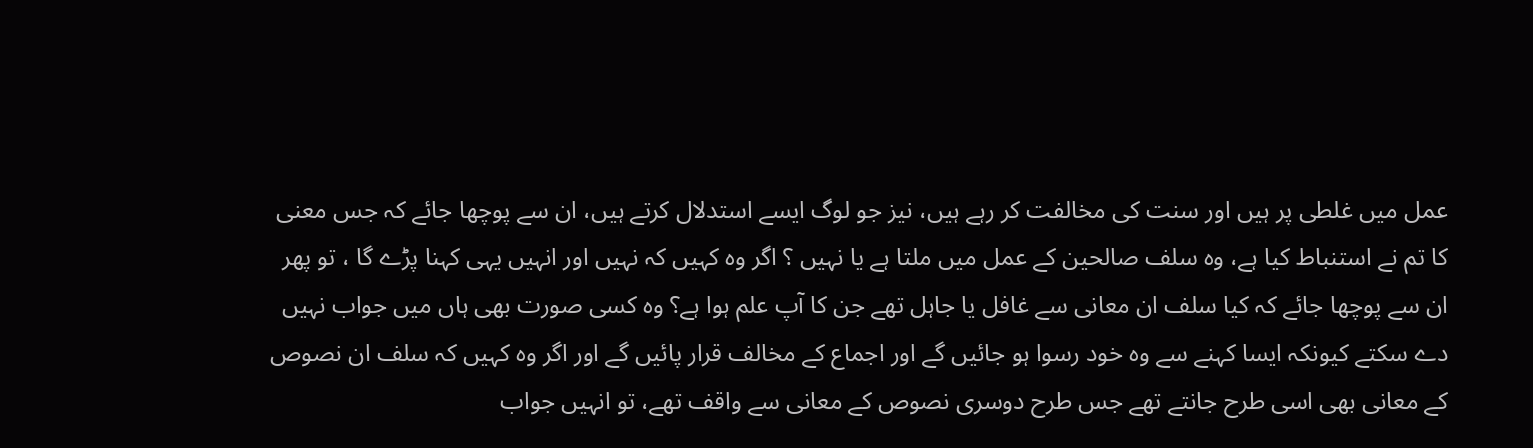عمل میں غلطی پر ہیں اور سنت کی مخالفت کر رہے ہیں، نیز جو لوگ ایسے استدلال کرتے ہیں، ان سے پوچھا جائے کہ جس معنی کا تم نے استنباط کیا ہے، وہ سلف صالحین کے عمل میں ملتا ہے یا نہیں ؟ اگر وہ کہیں کہ نہیں اور انہیں یہی کہنا پڑے گا ، تو پھر ان سے پوچھا جائے کہ کیا سلف ان معانی سے غافل یا جاہل تھے جن کا آپ علم ہوا ہے؟ وہ کسی صورت بھی ہاں میں جواب نہیں دے سکتے کیونکہ ایسا کہنے سے وہ خود رسوا ہو جائیں گے اور اجماع کے مخالف قرار پائیں گے اور اگر وہ کہیں کہ سلف ان نصوص کے معانی بھی اسی طرح جانتے تھے جس طرح دوسری نصوص کے معانی سے واقف تھے، تو انہیں جواب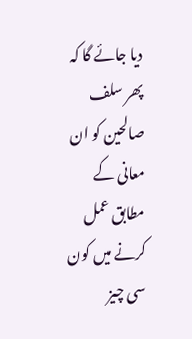دیا جائے گا کہ پھر سلف صالحین کو ان معانی کے مطابق عمل کرنے میں کون سی چیز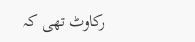رکاوٹ تھی کہ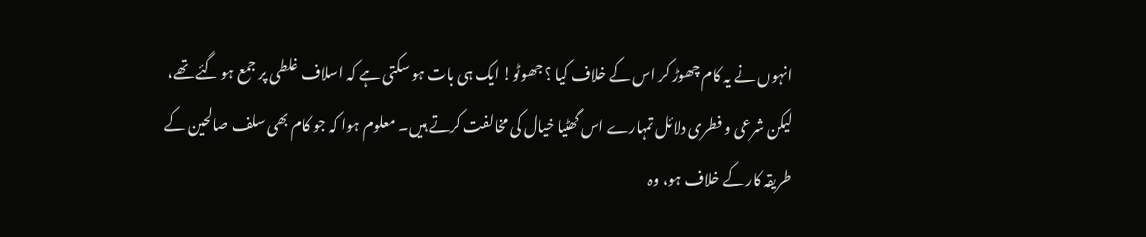انہوں نے یہ کام چھوڑ کر اس کے خلاف کیا ؟ جھوٹو! ایک ہی بات ہو سکتی ہے کہ اسلاف غلطی پر جمع ہو گئے تھے، لیکن شرعی و فطری دلائل تمہارے اس گھٹیا خیال کی مخالفت کرتے ہیں۔ معلوم ہوا کہ جو کام بھی سلف صالحین کے طریقہ کار کے خلاف ہو، وہ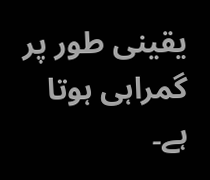یقینی طور پر گمراہی ہوتا ہے۔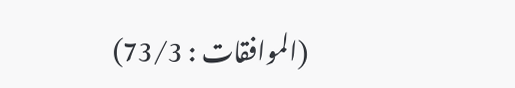(الموافقات : 73/3)